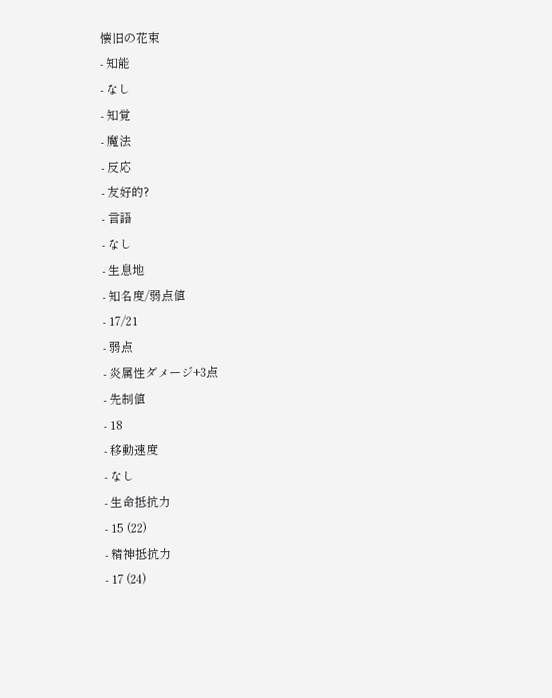懐旧の花束
- 知能
- なし
- 知覚
- 魔法
- 反応
- 友好的?
- 言語
- なし
- 生息地
- 知名度/弱点値
- 17/21
- 弱点
- 炎属性ダメージ+3点
- 先制値
- 18
- 移動速度
- なし
- 生命抵抗力
- 15 (22)
- 精神抵抗力
- 17 (24)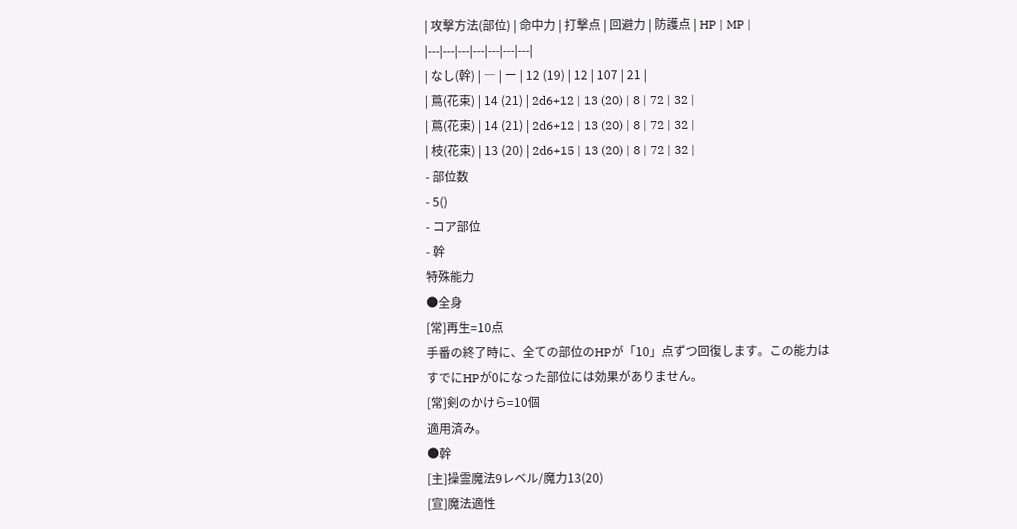| 攻撃方法(部位) | 命中力 | 打撃点 | 回避力 | 防護点 | HP | MP |
|---|---|---|---|---|---|---|
| なし(幹) | ― | ー | 12 (19) | 12 | 107 | 21 |
| 蔦(花束) | 14 (21) | 2d6+12 | 13 (20) | 8 | 72 | 32 |
| 蔦(花束) | 14 (21) | 2d6+12 | 13 (20) | 8 | 72 | 32 |
| 枝(花束) | 13 (20) | 2d6+15 | 13 (20) | 8 | 72 | 32 |
- 部位数
- 5()
- コア部位
- 幹
特殊能力
●全身
[常]再生=10点
手番の終了時に、全ての部位のHPが「10」点ずつ回復します。この能力はすでにHPが0になった部位には効果がありません。
[常]剣のかけら=10個
適用済み。
●幹
[主]操霊魔法9レベル/魔力13(20)
[宣]魔法適性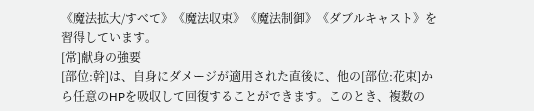《魔法拡大/すべて》《魔法収束》《魔法制御》《ダブルキャスト》を習得しています。
[常]献身の強要
[部位:幹]は、自身にダメージが適用された直後に、他の[部位:花束]から任意のHPを吸収して回復することができます。このとき、複数の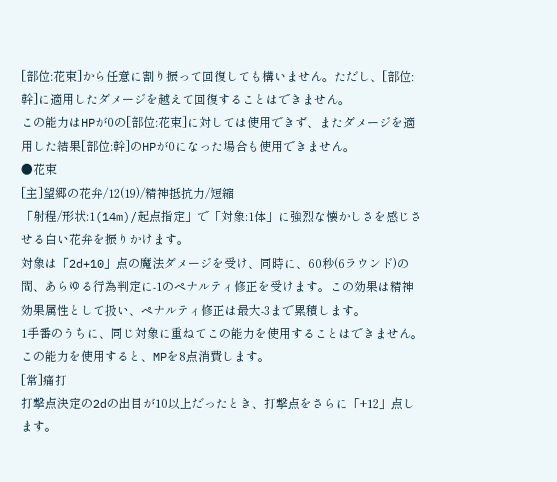[部位:花束]から任意に割り振って回復しても構いません。ただし、[部位:幹]に適用したダメージを越えて回復することはできません。
この能力はHPが0の[部位:花束]に対しては使用できず、またダメージを適用した結果[部位:幹]のHPが0になった場合も使用できません。
●花束
[主]望郷の花弁/12(19)/精神抵抗力/短縮
「射程/形状:1(14m)/起点指定」で「対象:1体」に強烈な懐かしさを感じさせる白い花弁を振りかけます。
対象は「2d+10」点の魔法ダメージを受け、同時に、60秒(6ラウンド)の間、あらゆる行為判定に-1のペナルティ修正を受けます。この効果は精神効果属性として扱い、ペナルティ修正は最大-3まで累積します。
1手番のうちに、同じ対象に重ねてこの能力を使用することはできません。
この能力を使用すると、MPを8点消費します。
[常]痛打
打撃点決定の2dの出目が10以上だったとき、打撃点をさらに「+12」点します。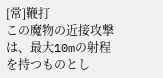[常]鞭打
この魔物の近接攻撃は、最大10mの射程を持つものとし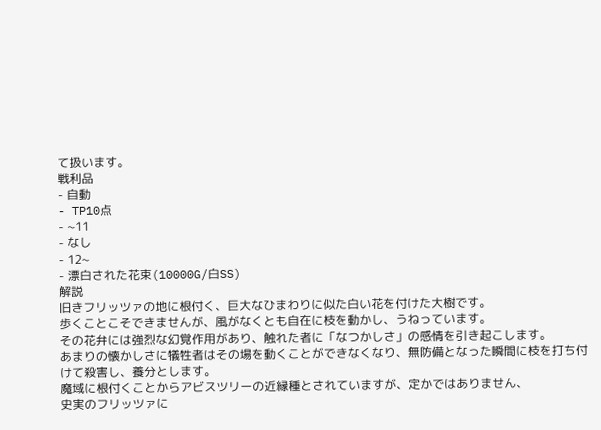て扱います。
戦利品
- 自動
- TP10点
- ~11
- なし
- 12~
- 漂白された花束(10000G/白SS)
解説
旧きフリッツァの地に根付く、巨大なひまわりに似た白い花を付けた大樹です。
歩くことこそできませんが、風がなくとも自在に枝を動かし、うねっています。
その花弁には強烈な幻覚作用があり、触れた者に「なつかしさ」の感情を引き起こします。
あまりの懐かしさに犠牲者はその場を動くことができなくなり、無防備となった瞬間に枝を打ち付けて殺害し、養分とします。
魔域に根付くことからアビスツリーの近縁種とされていますが、定かではありません、
史実のフリッツァに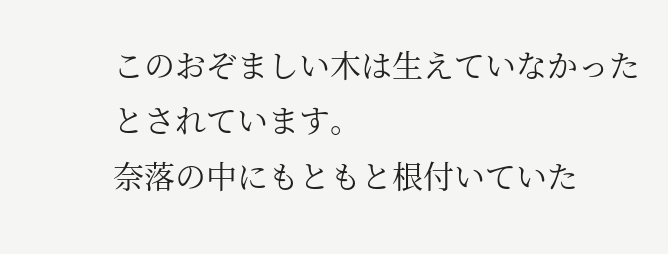このおぞましい木は生えていなかったとされています。
奈落の中にもともと根付いていた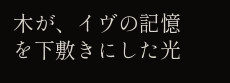木が、イヴの記憶を下敷きにした光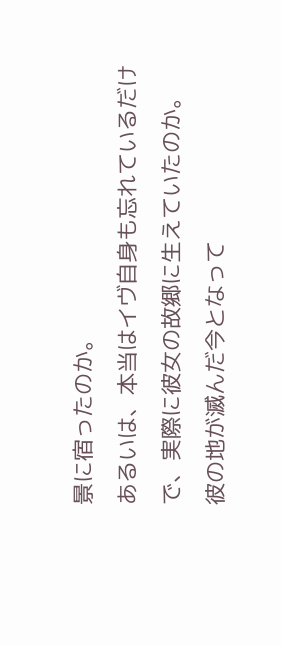景に宿ったのか。
あるいは、本当はイヴ自身も忘れているだけで、実際に彼女の故郷に生えていたのか。
彼の地が滅んだ今となって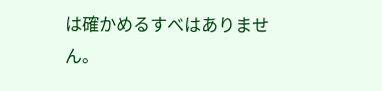は確かめるすべはありません。